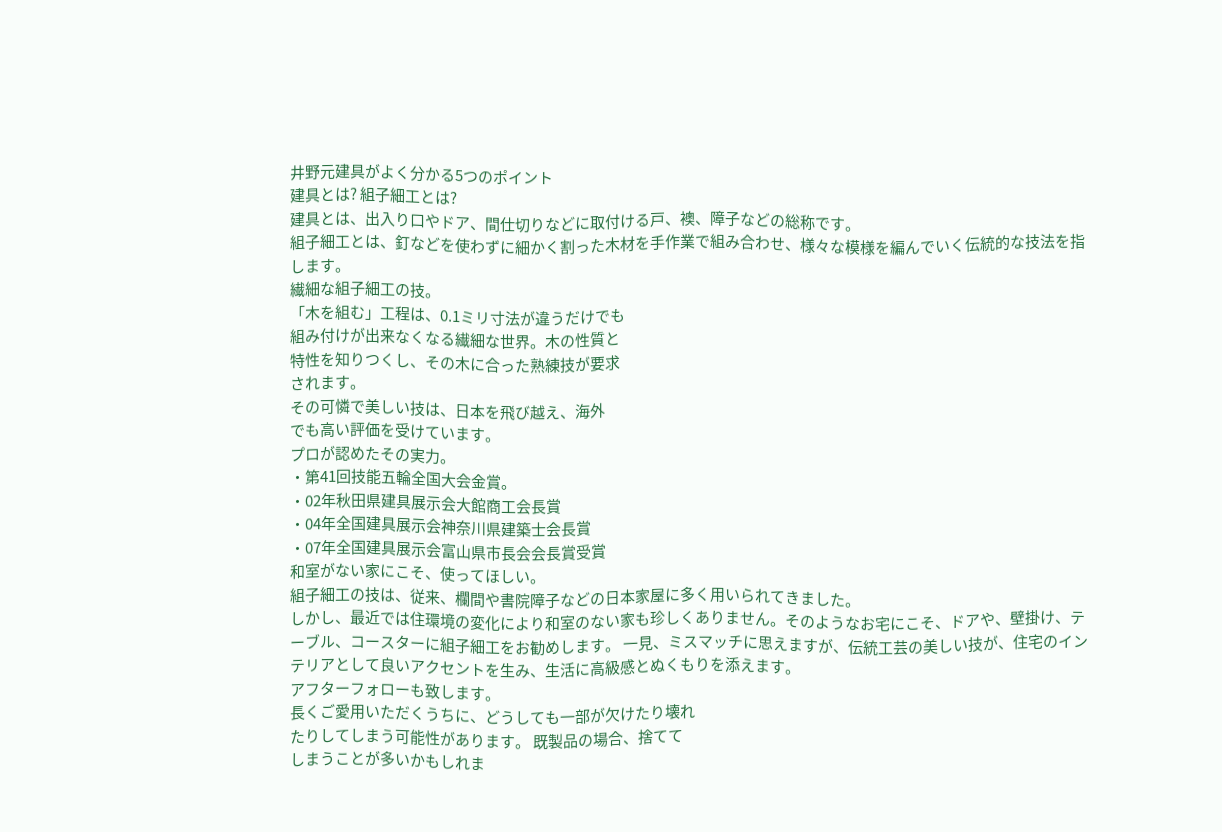井野元建具がよく分かる5つのポイント
建具とは? 組子細工とは?
建具とは、出入り口やドア、間仕切りなどに取付ける戸、襖、障子などの総称です。
組子細工とは、釘などを使わずに細かく割った木材を手作業で組み合わせ、様々な模様を編んでいく伝統的な技法を指します。
繊細な組子細工の技。
「木を組む」工程は、0.1ミリ寸法が違うだけでも
組み付けが出来なくなる繊細な世界。木の性質と
特性を知りつくし、その木に合った熟練技が要求
されます。
その可憐で美しい技は、日本を飛び越え、海外
でも高い評価を受けています。
プロが認めたその実力。
・第41回技能五輪全国大会金賞。
・02年秋田県建具展示会大館商工会長賞
・04年全国建具展示会神奈川県建築士会長賞
・07年全国建具展示会富山県市長会会長賞受賞
和室がない家にこそ、使ってほしい。
組子細工の技は、従来、欄間や書院障子などの日本家屋に多く用いられてきました。
しかし、最近では住環境の変化により和室のない家も珍しくありません。そのようなお宅にこそ、ドアや、壁掛け、テーブル、コースターに組子細工をお勧めします。 一見、ミスマッチに思えますが、伝統工芸の美しい技が、住宅のインテリアとして良いアクセントを生み、生活に高級感とぬくもりを添えます。
アフターフォローも致します。
長くご愛用いただくうちに、どうしても一部が欠けたり壊れ
たりしてしまう可能性があります。 既製品の場合、捨てて
しまうことが多いかもしれま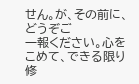せん。が、その前に、どうぞご
一報ください。心をこめて、できる限り修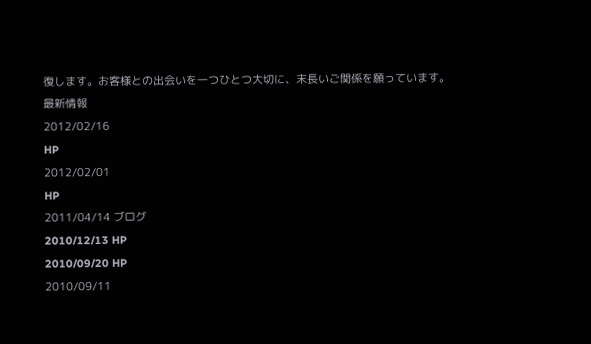復します。お客様との出会いを一つひとつ大切に、末長いご関係を願っています。
最新情報
2012/02/16
HP
2012/02/01
HP
2011/04/14 ブログ
2010/12/13 HP
2010/09/20 HP
2010/09/11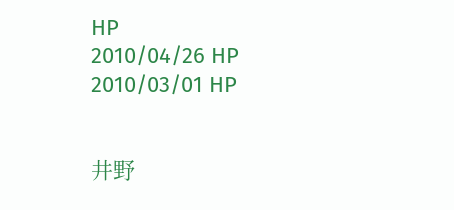HP
2010/04/26 HP
2010/03/01 HP


井野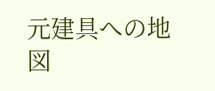元建具への地図